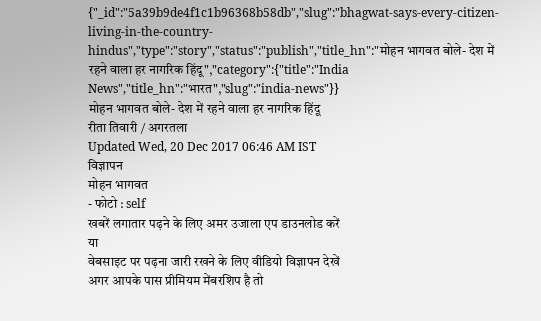{"_id":"5a39b9de4f1c1b96368b58db","slug":"bhagwat-says-every-citizen-living-in-the-country-hindus","type":"story","status":"publish","title_hn":"मोहन भागवत बोले- देश में रहने वाला हर नागरिक हिंदू","category":{"title":"India News","title_hn":"भारत","slug":"india-news"}}
मोहन भागवत बोले- देश में रहने वाला हर नागरिक हिंदू
रीता तिवारी / अगरतला
Updated Wed, 20 Dec 2017 06:46 AM IST
विज्ञापन
मोहन भागवत
- फोटो : self
खबरें लगातार पढ़ने के लिए अमर उजाला एप डाउनलोड करें
या
वेबसाइट पर पढ़ना जारी रखने के लिए वीडियो विज्ञापन देखें
अगर आपके पास प्रीमियम मेंबरशिप है तो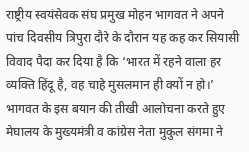राष्ट्रीय स्वयंसेवक संघ प्रमुख मोहन भागवत ने अपने पांच दिवसीय त्रिपुरा दौरे के दौरान यह कह कर सियासी विवाद पैदा कर दिया है कि ‘भारत में रहने वाला हर व्यक्ति हिंदू है, वह चाहे मुसलमान ही क्यों न हो।’ भागवत के इस बयान की तीखी आलोचना करते हुए मेघालय के मुख्यमंत्री व कांग्रेस नेता मुकुल संगमा ने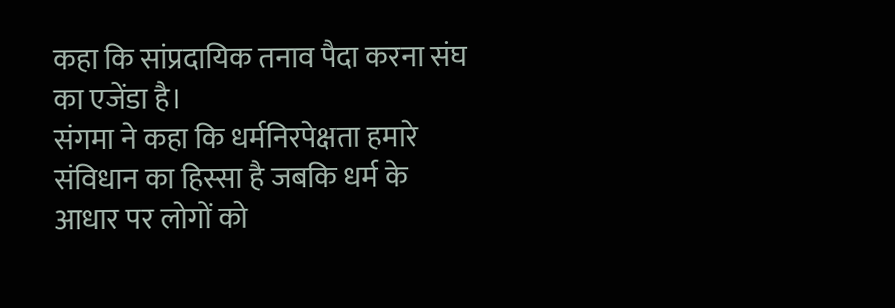कहा कि सांप्रदायिक तनाव पैदा करना संघ का एजेंडा है।
संगमा ने कहा कि धर्मनिरपेक्षता हमारे संविधान का हिस्सा है जबकि धर्म के आधार पर लोगों को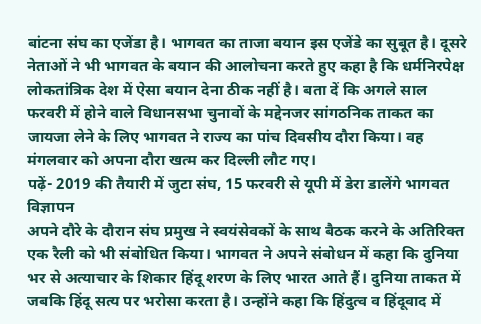बांटना संघ का एजेंडा है। भागवत का ताजा बयान इस एजेंडे का सुबूत है। दूसरे नेताओं ने भी भागवत के बयान की आलोचना करते हुए कहा है कि धर्मनिरपेक्ष लोकतांत्रिक देश में ऐसा बयान देना ठीक नहीं है। बता दें कि अगले साल फरवरी में होने वाले विधानसभा चुनावों के मद्देनजर सांगठनिक ताकत का जायजा लेने के लिए भागवत ने राज्य का पांच दिवसीय दौरा किया। वह मंगलवार को अपना दौरा खत्म कर दिल्ली लौट गए।
पढ़ें- 2019 की तैयारी में जुटा संघ, 15 फरवरी से यूपी में डेरा डालेंगे भागवत
विज्ञापन
अपने दौरे के दौरान संघ प्रमुख ने स्वयंसेवकों के साथ बैठक करने के अतिरिक्त एक रैली को भी संबोधित किया। भागवत ने अपने संबोधन में कहा कि दुनिया भर से अत्याचार के शिकार हिंदू शरण के लिए भारत आते हैं। दुनिया ताकत में जबकि हिंदू सत्य पर भरोसा करता है। उन्होंने कहा कि हिंदुत्व व हिंदूवाद में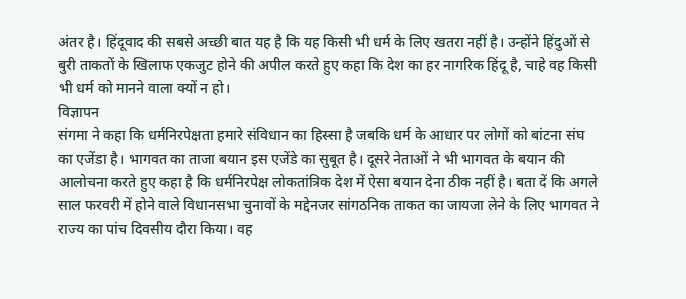अंतर है। हिंदूवाद की सबसे अच्छी बात यह है कि यह किसी भी धर्म के लिए खतरा नहीं है। उन्होंने हिंदुओं से बुरी ताकतों के खिलाफ एकजुट होने की अपील करते हुए कहा कि देश का हर नागरिक हिंदू है, चाहे वह किसी भी धर्म को मानने वाला क्यों न हो।
विज्ञापन
संगमा ने कहा कि धर्मनिरपेक्षता हमारे संविधान का हिस्सा है जबकि धर्म के आधार पर लोगों को बांटना संघ का एजेंडा है। भागवत का ताजा बयान इस एजेंडे का सुबूत है। दूसरे नेताओं ने भी भागवत के बयान की आलोचना करते हुए कहा है कि धर्मनिरपेक्ष लोकतांत्रिक देश में ऐसा बयान देना ठीक नहीं है। बता दें कि अगले साल फरवरी में होने वाले विधानसभा चुनावों के मद्देनजर सांगठनिक ताकत का जायजा लेने के लिए भागवत ने राज्य का पांच दिवसीय दौरा किया। वह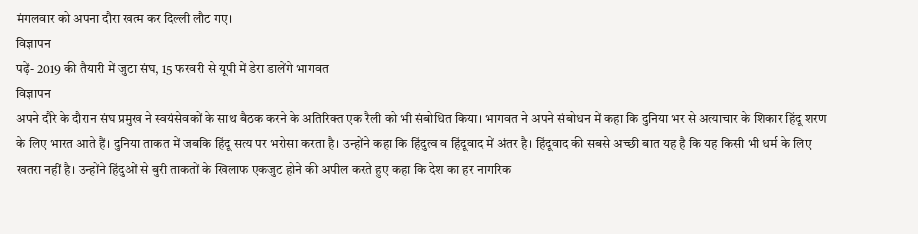मंगलवार को अपना दौरा खत्म कर दिल्ली लौट गए।
विज्ञापन
पढ़ें- 2019 की तैयारी में जुटा संघ, 15 फरवरी से यूपी में डेरा डालेंगे भागवत
विज्ञापन
अपने दौरे के दौरान संघ प्रमुख ने स्वयंसेवकों के साथ बैठक करने के अतिरिक्त एक रैली को भी संबोधित किया। भागवत ने अपने संबोधन में कहा कि दुनिया भर से अत्याचार के शिकार हिंदू शरण के लिए भारत आते हैं। दुनिया ताकत में जबकि हिंदू सत्य पर भरोसा करता है। उन्होंने कहा कि हिंदुत्व व हिंदूवाद में अंतर है। हिंदूवाद की सबसे अच्छी बात यह है कि यह किसी भी धर्म के लिए खतरा नहीं है। उन्होंने हिंदुओं से बुरी ताकतों के खिलाफ एकजुट होने की अपील करते हुए कहा कि देश का हर नागरिक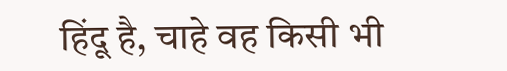हिंदू है, चाहे वह किसी भी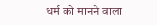धर्म को मानने वाला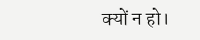क्यों न हो।